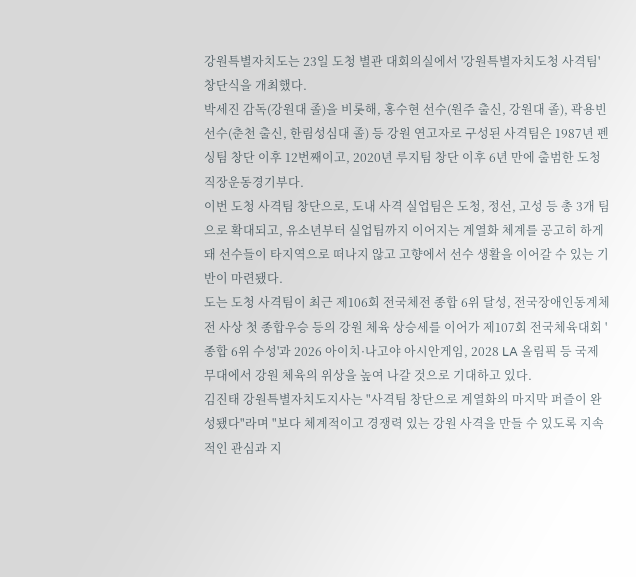강원특별자치도는 23일 도청 별관 대회의실에서 '강원특별자치도청 사격팀' 창단식을 개최했다.
박세진 감독(강원대 졸)을 비롯해, 홍수현 선수(원주 출신, 강원대 졸), 곽용빈 선수(춘천 출신, 한림성심대 졸) 등 강원 연고자로 구성된 사격팀은 1987년 펜싱팀 창단 이후 12번째이고, 2020년 루지팀 창단 이후 6년 만에 출범한 도청 직장운동경기부다.
이번 도청 사격팀 창단으로, 도내 사격 실업팀은 도청, 정선, 고성 등 총 3개 팀으로 확대되고, 유소년부터 실업팀까지 이어지는 계열화 체계를 공고히 하게 돼 선수들이 타지역으로 떠나지 않고 고향에서 선수 생활을 이어갈 수 있는 기반이 마련됐다.
도는 도청 사격팀이 최근 제106회 전국체전 종합 6위 달성, 전국장애인동계체전 사상 첫 종합우승 등의 강원 체육 상승세를 이어가 제107회 전국체육대회 '종합 6위 수성'과 2026 아이치·나고야 아시안게임, 2028 LA 올림픽 등 국제무대에서 강원 체육의 위상을 높여 나갈 것으로 기대하고 있다.
김진태 강원특별자치도지사는 "사격팀 창단으로 계열화의 마지막 퍼즐이 완성됐다"라며 "보다 체계적이고 경쟁력 있는 강원 사격을 만들 수 있도록 지속적인 관심과 지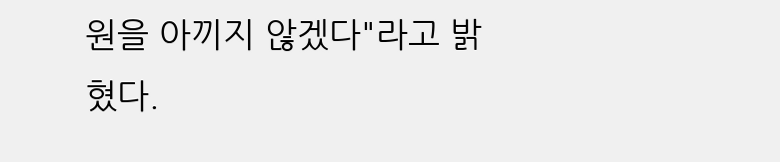원을 아끼지 않겠다"라고 밝혔다.